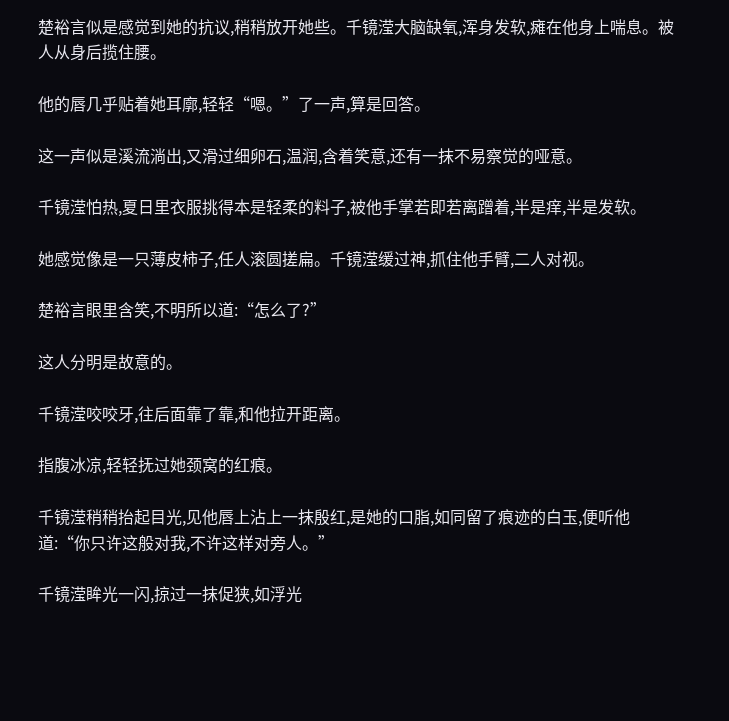楚裕言似是感觉到她的抗议,稍稍放开她些。千镜滢大脑缺氧,浑身发软,瘫在他身上喘息。被人从身后揽住腰。

他的唇几乎贴着她耳廓,轻轻“嗯。”了一声,算是回答。

这一声似是溪流淌出,又滑过细卵石,温润,含着笑意,还有一抹不易察觉的哑意。

千镜滢怕热,夏日里衣服挑得本是轻柔的料子,被他手掌若即若离蹭着,半是痒,半是发软。

她感觉像是一只薄皮柿子,任人滚圆搓扁。千镜滢缓过神,抓住他手臂,二人对视。

楚裕言眼里含笑,不明所以道:“怎么了?”

这人分明是故意的。

千镜滢咬咬牙,往后面靠了靠,和他拉开距离。

指腹冰凉,轻轻抚过她颈窝的红痕。

千镜滢稍稍抬起目光,见他唇上沾上一抹殷红,是她的口脂,如同留了痕迹的白玉,便听他道:“你只许这般对我,不许这样对旁人。”

千镜滢眸光一闪,掠过一抹促狭,如浮光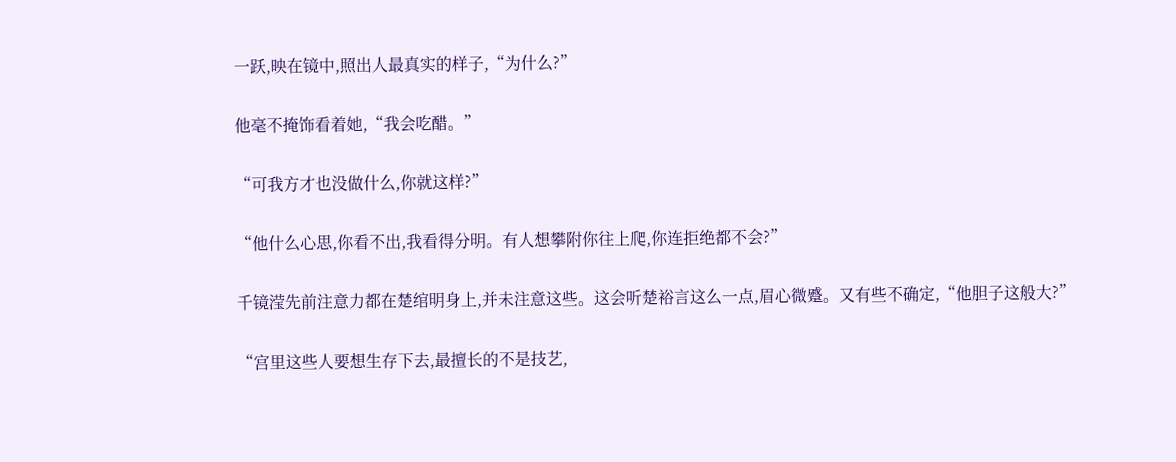一跃,映在镜中,照出人最真实的样子,“为什么?”

他毫不掩饰看着她,“我会吃醋。”

“可我方才也没做什么,你就这样?”

“他什么心思,你看不出,我看得分明。有人想攀附你往上爬,你连拒绝都不会?”

千镜滢先前注意力都在楚绾明身上,并未注意这些。这会听楚裕言这么一点,眉心微蹙。又有些不确定,“他胆子这般大?”

“宫里这些人要想生存下去,最擅长的不是技艺,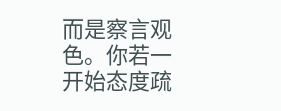而是察言观色。你若一开始态度疏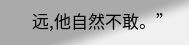远,他自然不敢。”